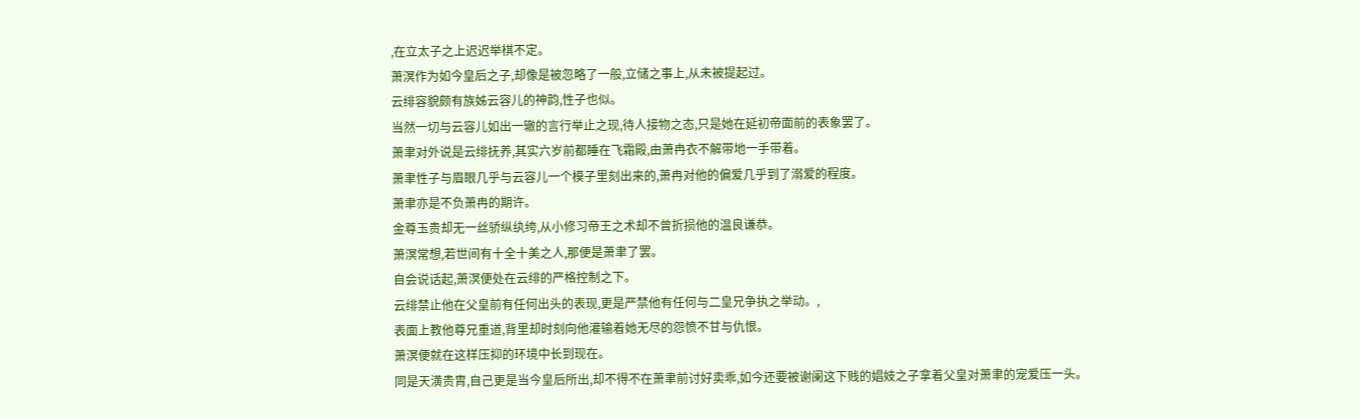,在立太子之上迟迟举棋不定。
萧溟作为如今皇后之子,却像是被忽略了一般,立储之事上,从未被提起过。
云绯容貌颇有族姊云容儿的神韵,性子也似。
当然一切与云容儿如出一辙的言行举止之现,待人接物之态,只是她在延初帝面前的表象罢了。
萧聿对外说是云绯抚养,其实六岁前都睡在飞霜殿,由萧冉衣不解带地一手带着。
萧聿性子与眉眼几乎与云容儿一个模子里刻出来的,萧冉对他的偏爱几乎到了溺爱的程度。
萧聿亦是不负萧冉的期许。
金尊玉贵却无一丝骄纵纨绔,从小修习帝王之术却不曾折损他的温良谦恭。
萧溟常想,若世间有十全十美之人,那便是萧聿了罢。
自会说话起,萧溟便处在云绯的严格控制之下。
云绯禁止他在父皇前有任何出头的表现,更是严禁他有任何与二皇兄争执之举动。,
表面上教他尊兄重道,背里却时刻向他灌输着她无尽的怨愤不甘与仇恨。
萧溟便就在这样压抑的环境中长到现在。
同是天潢贵胄,自己更是当今皇后所出,却不得不在萧聿前讨好卖乖,如今还要被谢阑这下贱的娼妓之子拿着父皇对萧聿的宠爱压一头。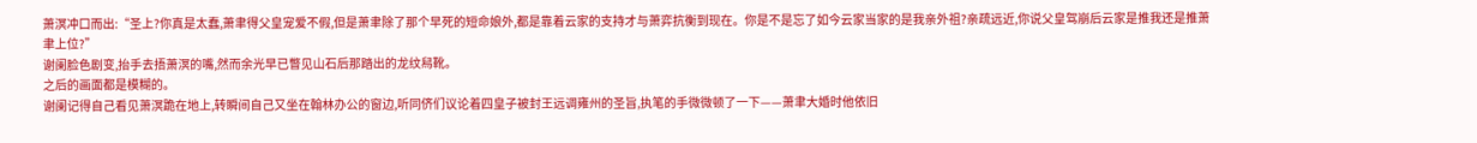萧溟冲口而出:“圣上?你真是太蠢,萧聿得父皇宠爱不假,但是萧聿除了那个早死的短命娘外,都是靠着云家的支持才与萧弈抗衡到现在。你是不是忘了如今云家当家的是我亲外祖?亲疏远近,你说父皇驾崩后云家是推我还是推萧聿上位?”
谢阑脸色剧变,抬手去捂萧溟的嘴,然而余光早已瞥见山石后那踏出的龙纹舄靴。
之后的画面都是模糊的。
谢阑记得自己看见萧溟跪在地上,转瞬间自己又坐在翰林办公的窗边,听同侪们议论着四皇子被封王远调雍州的圣旨,执笔的手微微顿了一下——萧聿大婚时他依旧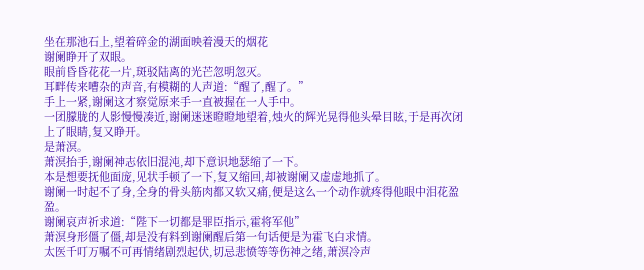坐在那池石上,望着碎金的湖面映着漫天的烟花
谢阑睁开了双眼。
眼前昏昏花花一片,斑驳陆离的光芒忽明忽灭。
耳畔传来嘈杂的声音,有模糊的人声道:“醒了,醒了。”
手上一紧,谢阑这才察觉原来手一直被握在一人手中。
一团朦胧的人影慢慢凑近,谢阑迷迷瞪瞪地望着,烛火的辉光晃得他头晕目眩,于是再次闭上了眼睛,复又睁开。
是萧溟。
萧溟抬手,谢阑神志依旧混沌,却下意识地瑟缩了一下。
本是想要抚他面庞,见状手顿了一下,复又缩回,却被谢阑又虚虚地抓了。
谢阑一时起不了身,全身的骨头筋肉都又软又痛,便是这么一个动作就疼得他眼中泪花盈盈。
谢阑哀声祈求道:“陛下一切都是罪臣指示,霍将军他”
萧溟身形僵了僵,却是没有料到谢阑醒后第一句话便是为霍飞白求情。
太医千叮万嘱不可再情绪剧烈起伏,切忌悲愤等等伤神之绪,萧溟冷声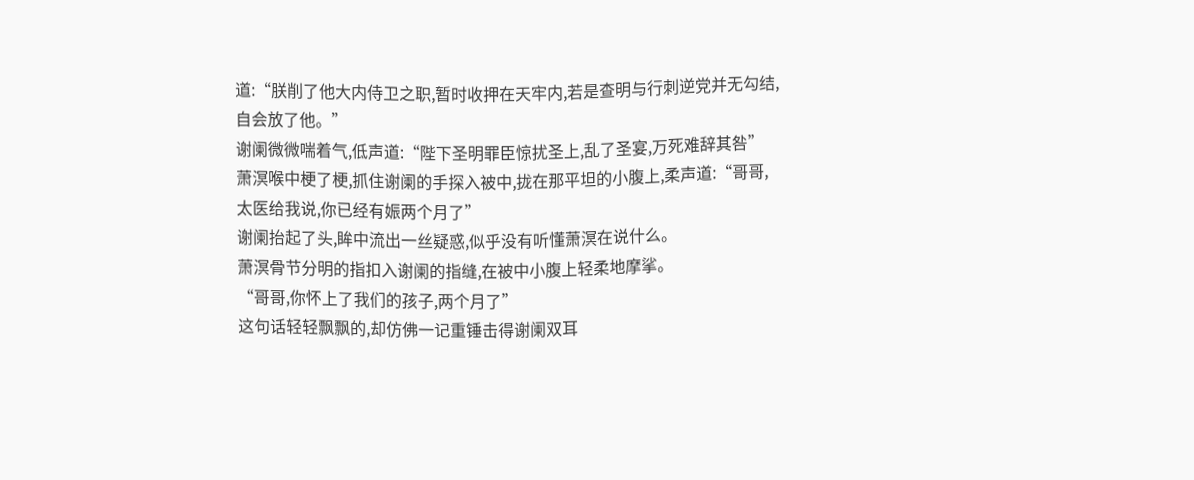道:“朕削了他大内侍卫之职,暂时收押在天牢内,若是查明与行刺逆党并无勾结,自会放了他。”
谢阑微微喘着气,低声道:“陛下圣明罪臣惊扰圣上,乱了圣宴,万死难辞其咎”
萧溟喉中梗了梗,抓住谢阑的手探入被中,拢在那平坦的小腹上,柔声道:“哥哥,太医给我说,你已经有娠两个月了”
谢阑抬起了头,眸中流出一丝疑惑,似乎没有听懂萧溟在说什么。
萧溟骨节分明的指扣入谢阑的指缝,在被中小腹上轻柔地摩挲。
“哥哥,你怀上了我们的孩子,两个月了”
这句话轻轻飘飘的,却仿佛一记重锤击得谢阑双耳